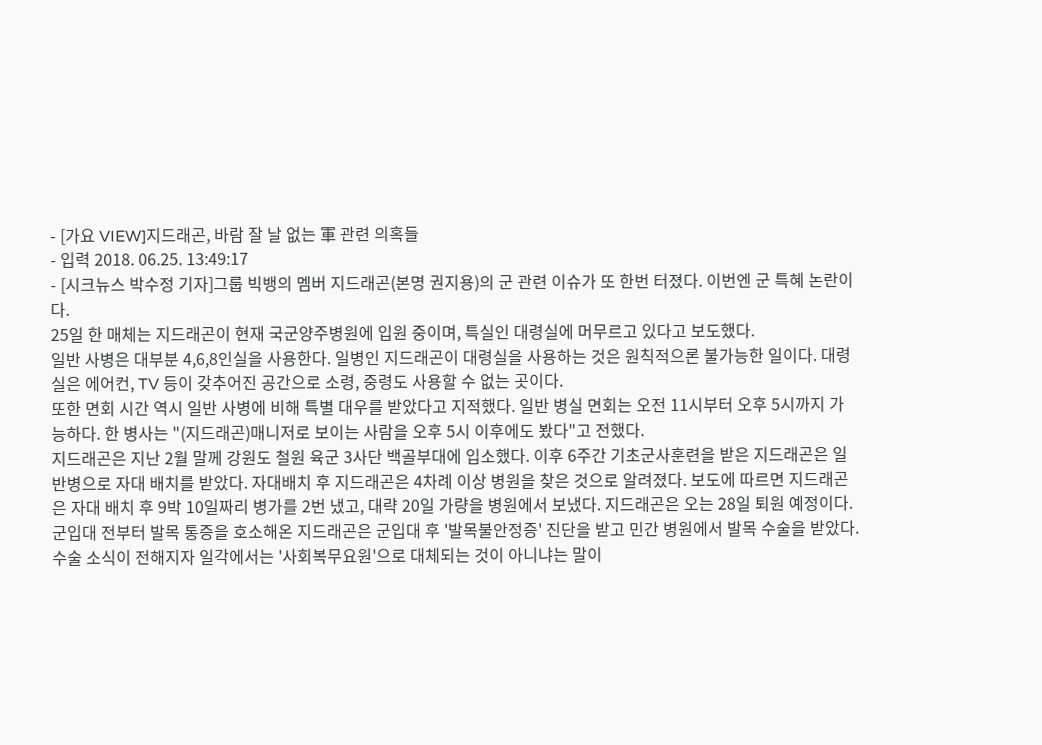- [가요 VIEW]지드래곤, 바람 잘 날 없는 軍 관련 의혹들
- 입력 2018. 06.25. 13:49:17
- [시크뉴스 박수정 기자]그룹 빅뱅의 멤버 지드래곤(본명 권지용)의 군 관련 이슈가 또 한번 터졌다. 이번엔 군 특혜 논란이다.
25일 한 매체는 지드래곤이 현재 국군양주병원에 입원 중이며, 특실인 대령실에 머무르고 있다고 보도했다.
일반 사병은 대부분 4,6,8인실을 사용한다. 일병인 지드래곤이 대령실을 사용하는 것은 원칙적으론 불가능한 일이다. 대령실은 에어컨, TV 등이 갖추어진 공간으로 소령, 중령도 사용할 수 없는 곳이다.
또한 면회 시간 역시 일반 사병에 비해 특별 대우를 받았다고 지적했다. 일반 병실 면회는 오전 11시부터 오후 5시까지 가능하다. 한 병사는 "(지드래곤)매니저로 보이는 사람을 오후 5시 이후에도 봤다"고 전했다.
지드래곤은 지난 2월 말께 강원도 철원 육군 3사단 백골부대에 입소했다. 이후 6주간 기초군사훈련을 받은 지드래곤은 일반병으로 자대 배치를 받았다. 자대배치 후 지드래곤은 4차례 이상 병원을 찾은 것으로 알려졌다. 보도에 따르면 지드래곤은 자대 배치 후 9박 10일짜리 병가를 2번 냈고, 대략 20일 가량을 병원에서 보냈다. 지드래곤은 오는 28일 퇴원 예정이다.
군입대 전부터 발목 통증을 호소해온 지드래곤은 군입대 후 '발목불안정증' 진단을 받고 민간 병원에서 발목 수술을 받았다. 수술 소식이 전해지자 일각에서는 '사회복무요원'으로 대체되는 것이 아니냐는 말이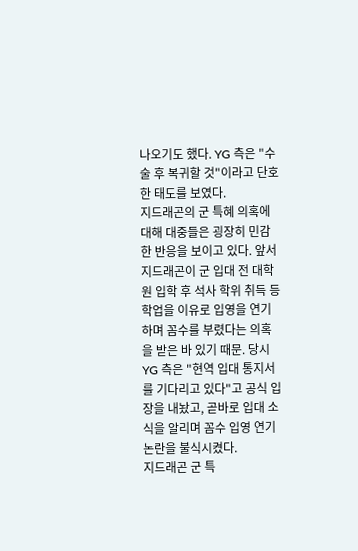나오기도 했다. YG 측은 "수술 후 복귀할 것"이라고 단호한 태도를 보였다.
지드래곤의 군 특혜 의혹에 대해 대중들은 굉장히 민감한 반응을 보이고 있다. 앞서 지드래곤이 군 입대 전 대학원 입학 후 석사 학위 취득 등 학업을 이유로 입영을 연기하며 꼼수를 부렸다는 의혹을 받은 바 있기 때문. 당시 YG 측은 "현역 입대 통지서를 기다리고 있다"고 공식 입장을 내놨고, 곧바로 입대 소식을 알리며 꼼수 입영 연기 논란을 불식시켰다.
지드래곤 군 특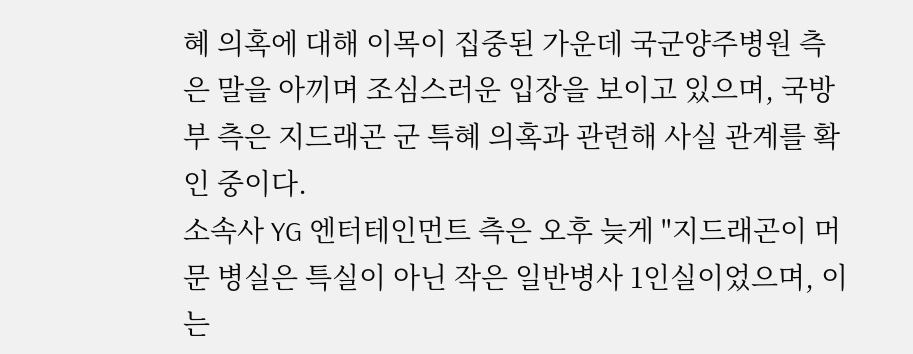혜 의혹에 대해 이목이 집중된 가운데 국군양주병원 측은 말을 아끼며 조심스러운 입장을 보이고 있으며, 국방부 측은 지드래곤 군 특혜 의혹과 관련해 사실 관계를 확인 중이다.
소속사 YG 엔터테인먼트 측은 오후 늦게 "지드래곤이 머문 병실은 특실이 아닌 작은 일반병사 1인실이었으며, 이는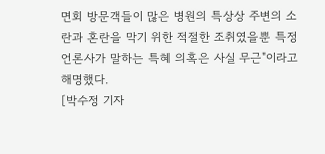면회 방문객들이 많은 병원의 특상상 주변의 소란과 혼란을 막기 위한 적절한 조취였을뿐 특정 언론사가 말하는 특혜 의혹은 사실 무근"이라고 해명했다.
[박수정 기자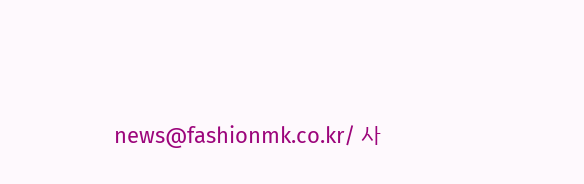news@fashionmk.co.kr/ 사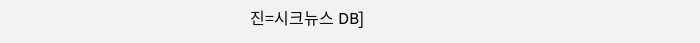진=시크뉴스 DB]